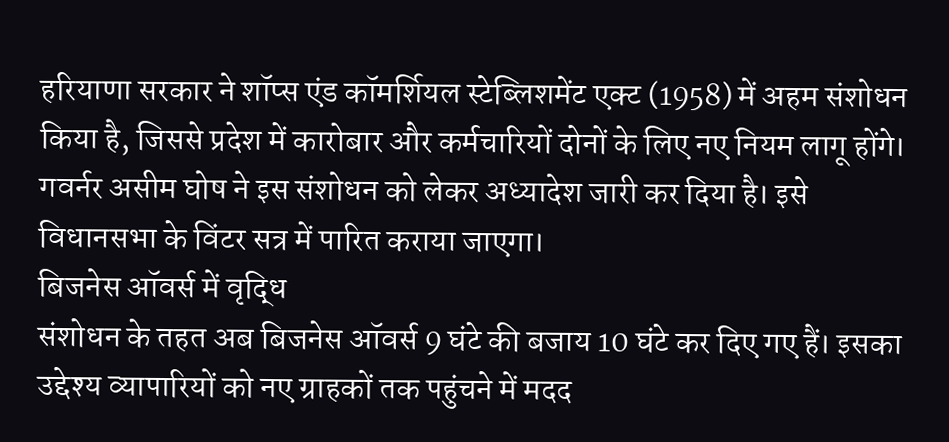हरियाणा सरकार ने शॉप्स एंड कॉमर्शियल स्टेब्लिशमेंट एक्ट (1958) में अहम संशोधन किया है, जिससे प्रदेश में कारोबार और कर्मचारियों दोनों के लिए नए नियम लागू होंगे। गवर्नर असीम घोष ने इस संशोधन को लेकर अध्यादेश जारी कर दिया है। इसे विधानसभा के विंटर सत्र में पारित कराया जाएगा।
बिजनेस ऑवर्स में वृद्धि
संशोधन के तहत अब बिजनेस ऑवर्स 9 घंटे की बजाय 10 घंटे कर दिए गए हैं। इसका उद्देश्य व्यापारियों को नए ग्राहकों तक पहुंचने में मदद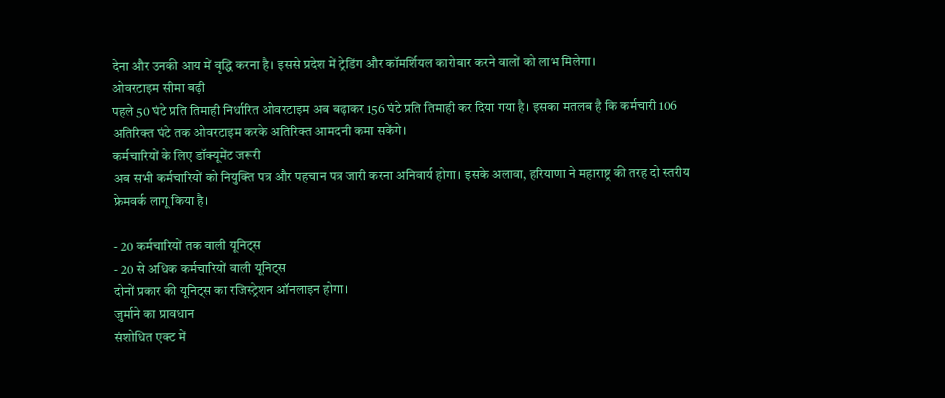देना और उनकी आय में वृद्धि करना है। इससे प्रदेश में ट्रेडिंग और कॉमर्शियल कारोबार करने वालों को लाभ मिलेगा।
ओवरटाइम सीमा बढ़ी
पहले 50 घंटे प्रति तिमाही निर्धारित ओवरटाइम अब बढ़ाकर 156 घंटे प्रति तिमाही कर दिया गया है। इसका मतलब है कि कर्मचारी 106 अतिरिक्त घंटे तक ओवरटाइम करके अतिरिक्त आमदनी कमा सकेंगे।
कर्मचारियों के लिए डॉक्यूमेंट जरूरी
अब सभी कर्मचारियों को नियुक्ति पत्र और पहचान पत्र जारी करना अनिवार्य होगा। इसके अलावा, हरियाणा ने महाराष्ट्र की तरह दो स्तरीय फ्रेमवर्क लागू किया है।

- 20 कर्मचारियों तक वाली यूनिट्स
- 20 से अधिक कर्मचारियों वाली यूनिट्स
दोनों प्रकार की यूनिट्स का रजिस्ट्रेशन ऑनलाइन होगा।
जुर्माने का प्रावधान
संशोधित एक्ट में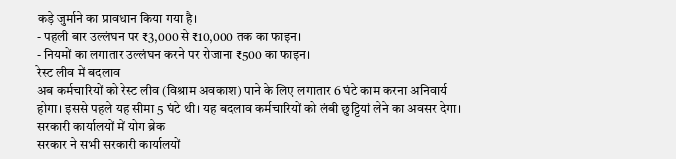कड़े जुर्माने का प्रावधान किया गया है।
- पहली बार उल्लंघन पर ₹3,000 से ₹10,000 तक का फाइन।
- नियमों का लगातार उल्लंघन करने पर रोजाना ₹500 का फाइन।
रेस्ट लीव में बदलाव
अब कर्मचारियों को रेस्ट लीव (विश्राम अवकाश) पाने के लिए लगातार 6 घंटे काम करना अनिवार्य होगा। इससे पहले यह सीमा 5 घंटे थी। यह बदलाव कर्मचारियों को लंबी छुट्टियां लेने का अवसर देगा।
सरकारी कार्यालयों में योग ब्रेक
सरकार ने सभी सरकारी कार्यालयों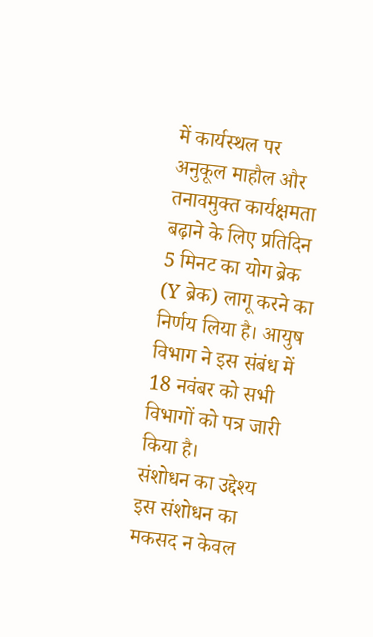में कार्यस्थल पर अनुकूल माहौल और तनावमुक्त कार्यक्षमता बढ़ाने के लिए प्रतिदिन 5 मिनट का योग ब्रेक (Y ब्रेक) लागू करने का निर्णय लिया है। आयुष विभाग ने इस संबंध में 18 नवंबर को सभी विभागों को पत्र जारी किया है।
संशोधन का उद्देश्य
इस संशोधन का मकसद न केवल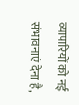व्यापारियों को नई संभावनाएं देना है,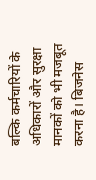बल्कि कर्मचारियों के अधिकारों और सुरक्षा मानकों को भी मजबूत करना है। बिजनेस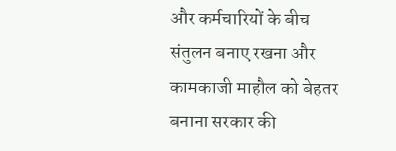और कर्मचारियों के बीच संतुलन बनाए रखना और कामकाजी माहौल को बेहतर बनाना सरकार की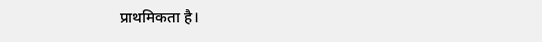प्राथमिकता है।